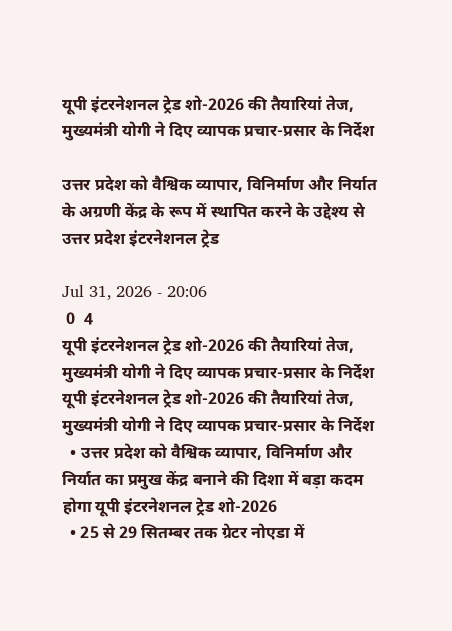यूपी इंटरनेशनल ट्रेड शो-2026 की तैयारियां तेज, मुख्यमंत्री योगी ने दिए व्यापक प्रचार-प्रसार के निर्देश

उत्तर प्रदेश को वैश्विक व्यापार, विनिर्माण और निर्यात के अग्रणी केंद्र के रूप में स्थापित करने के उद्देश्य से उत्तर प्रदेश इंटरनेशनल ट्रेड

Jul 31, 2026 - 20:06
 0  4
यूपी इंटरनेशनल ट्रेड शो-2026 की तैयारियां तेज, मुख्यमंत्री योगी ने दिए व्यापक प्रचार-प्रसार के निर्देश
यूपी इंटरनेशनल ट्रेड शो-2026 की तैयारियां तेज, मुख्यमंत्री योगी ने दिए व्यापक प्रचार-प्रसार के निर्देश
  • उत्तर प्रदेश को वैश्विक व्यापार, विनिर्माण और निर्यात का प्रमुख केंद्र बनाने की दिशा में बड़ा कदम होगा यूपी इंटरनेशनल ट्रेड शो-2026
  • 25 से 29 सितम्बर तक ग्रेटर नोएडा में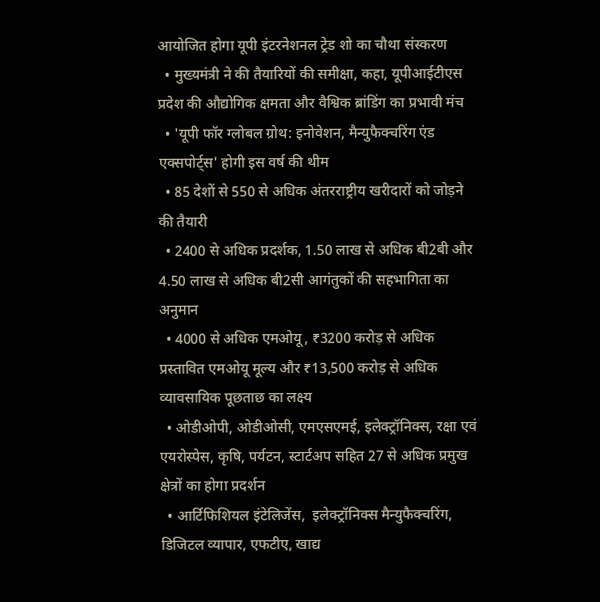आयोजित होगा यूपी इंटरनेशनल ट्रेड शो का चौथा संस्करण
  • मुख्यमंत्री ने की तैयारियों की समीक्षा, कहा, यूपीआईटीएस प्रदेश की औद्योगिक क्षमता और वैश्विक ब्रांडिंग का प्रभावी मंच
  • 'यूपी फॉर ग्लोबल ग्रोथ: इनोवेशन, मैन्युफैक्चरिंग एंड एक्सपोर्ट्स' होगी इस वर्ष की थीम
  • 85 देशों से 550 से अधिक अंतरराष्ट्रीय खरीदारों को जोड़ने की तैयारी
  • 2400 से अधिक प्रदर्शक, 1.50 लाख से अधिक बी2बी और 4.50 लाख से अधिक बी2सी आगंतुकों की सहभागिता का अनुमान
  • 4000 से अधिक एमओयू, ₹3200 करोड़ से अधिक प्रस्तावित एमओयू मूल्य और ₹13,500 करोड़ से अधिक व्यावसायिक पूछताछ का लक्ष्य
  • ओडीओपी, ओडीओसी, एमएसएमई, इलेक्ट्रॉनिक्स, रक्षा एवं एयरोस्पेस, कृषि, पर्यटन, स्टार्टअप सहित 27 से अधिक प्रमुख क्षेत्रों का होगा प्रदर्शन
  • आर्टिफिशियल इंटेलिजेंस,  इलेक्ट्रॉनिक्स मैन्युफैक्चरिंग, डिजिटल व्यापार, एफटीए, खाद्य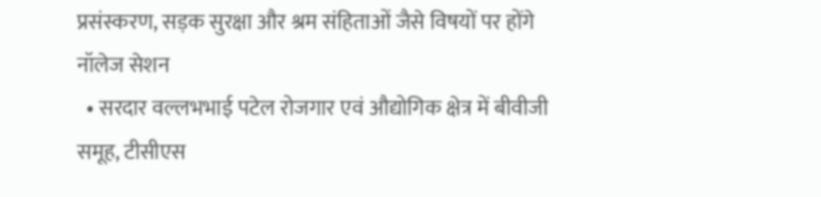प्रसंस्करण, सड़क सुरक्षा और श्रम संहिताओं जैसे विषयों पर होंगे नॉलेज सेशन
  • सरदार वल्लभभाई पटेल रोजगार एवं औद्योगिक क्षेत्र में बीवीजी समूह, टीसीएस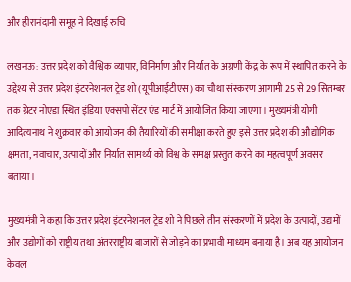और हीरानंदानी समूह ने दिखाई रुचि

लखनऊ: उत्तर प्रदेश को वैश्विक व्यापार, विनिर्माण और निर्यात के अग्रणी केंद्र के रूप में स्थापित करने के उद्देश्य से उत्तर प्रदेश इंटरनेशनल ट्रेड शो (यूपीआईटीएस) का चौथा संस्करण आगामी 25 से 29 सितम्बर तक ग्रेटर नोएडा स्थित इंडिया एक्सपो सेंटर एंड मार्ट में आयोजित किया जाएगा। मुख्यमंत्री योगी आदित्यनाथ ने शुक्रवार को आयोजन की तैयारियों की समीक्षा करते हुए इसे उत्तर प्रदेश की औद्योगिक क्षमता, नवाचार, उत्पादों और निर्यात सामर्थ्य को विश्व के समक्ष प्रस्तुत करने का महत्वपूर्ण अवसर बताया।

मुख्यमंत्री ने कहा कि उत्तर प्रदेश इंटरनेशनल ट्रेड शो ने पिछले तीन संस्करणों में प्रदेश के उत्पादों, उद्यमों और उद्योगों को राष्ट्रीय तथा अंतरराष्ट्रीय बाजारों से जोड़ने का प्रभावी माध्यम बनाया है। अब यह आयोजन केवल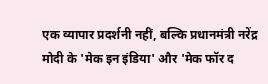एक व्यापार प्रदर्शनी नहीं, बल्कि प्रधानमंत्री नरेंद्र मोदी के 'मेक इन इंडिया' और 'मेक फॉर द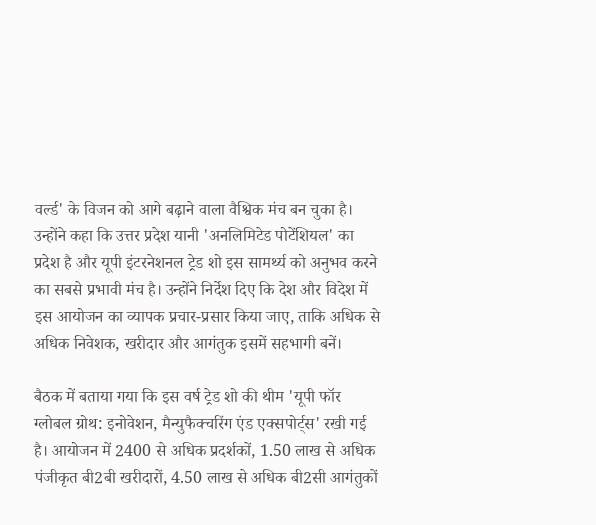वर्ल्ड' के विजन को आगे बढ़ाने वाला वैश्विक मंच बन चुका है। उन्होंने कहा कि उत्तर प्रदेश यानी 'अनलिमिटेड पोटेंशियल' का प्रदेश है और यूपी इंटरनेशनल ट्रेड शो इस सामर्थ्य को अनुभव करने का सबसे प्रभावी मंच है। उन्होंने निर्देश दिए कि देश और विदेश में इस आयोजन का व्यापक प्रचार-प्रसार किया जाए, ताकि अधिक से अधिक निवेशक, खरीदार और आगंतुक इसमें सहभागी बनें।

बैठक में बताया गया कि इस वर्ष ट्रेड शो की थीम 'यूपी फॉर ग्लोबल ग्रोथ: इनोवेशन, मैन्युफैक्चरिंग एंड एक्सपोर्ट्स' रखी गई है। आयोजन में 2400 से अधिक प्रदर्शकों, 1.50 लाख से अधिक पंजीकृत बी2बी खरीदारों, 4.50 लाख से अधिक बी2सी आगंतुकों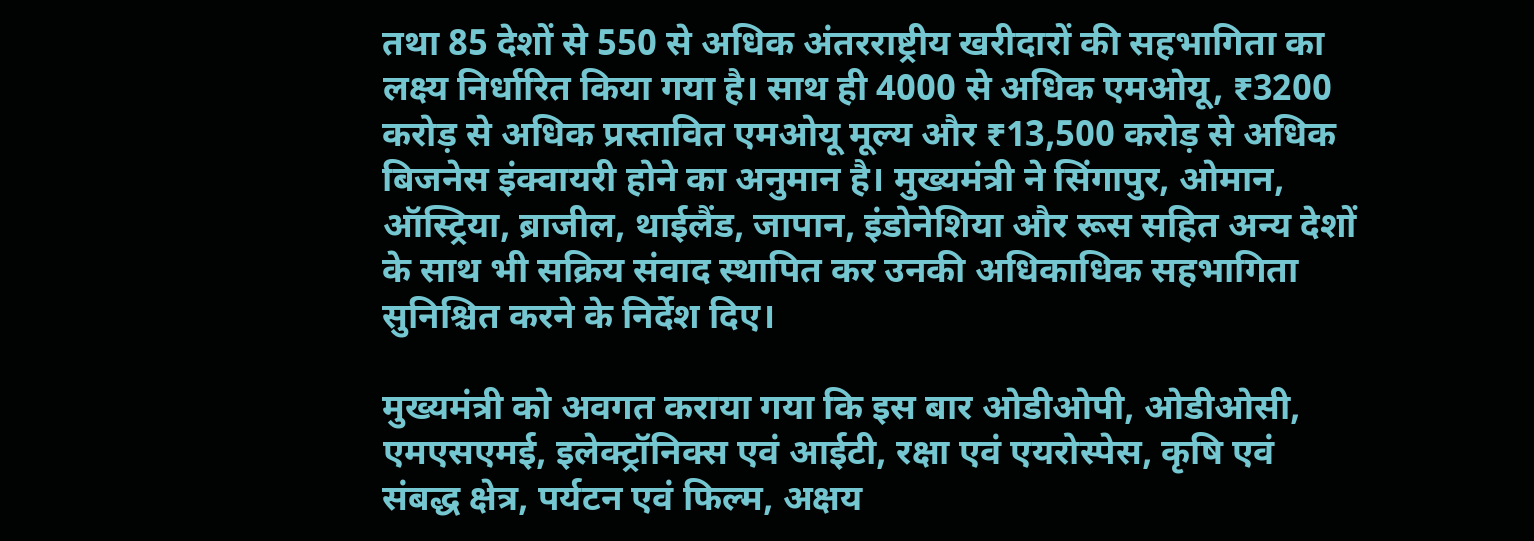तथा 85 देशों से 550 से अधिक अंतरराष्ट्रीय खरीदारों की सहभागिता का लक्ष्य निर्धारित किया गया है। साथ ही 4000 से अधिक एमओयू, ₹3200 करोड़ से अधिक प्रस्तावित एमओयू मूल्य और ₹13,500 करोड़ से अधिक बिजनेस इंक्वायरी होने का अनुमान है। मुख्यमंत्री ने सिंगापुर, ओमान, ऑस्ट्रिया, ब्राजील, थाईलैंड, जापान, इंडोनेशिया और रूस सहित अन्य देशों के साथ भी सक्रिय संवाद स्थापित कर उनकी अधिकाधिक सहभागिता सुनिश्चित करने के निर्देश दिए।

मुख्यमंत्री को अवगत कराया गया कि इस बार ओडीओपी, ओडीओसी, एमएसएमई, इलेक्ट्रॉनिक्स एवं आईटी, रक्षा एवं एयरोस्पेस, कृषि एवं संबद्ध क्षेत्र, पर्यटन एवं फिल्म, अक्षय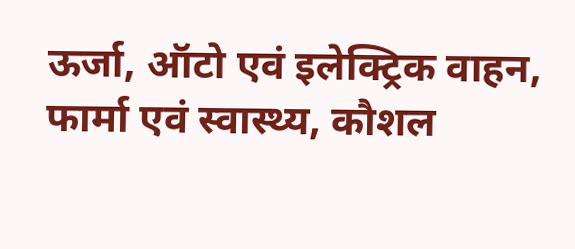ऊर्जा, ऑटो एवं इलेक्ट्रिक वाहन, फार्मा एवं स्वास्थ्य, कौशल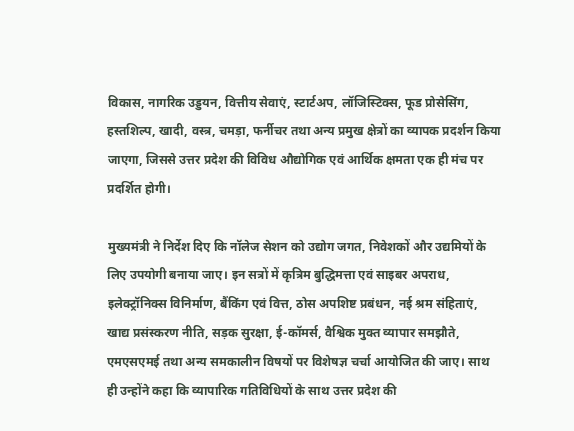विकास, नागरिक उड्डयन, वित्तीय सेवाएं, स्टार्टअप, लॉजिस्टिक्स, फूड प्रोसेसिंग, हस्तशिल्प, खादी, वस्त्र, चमड़ा, फर्नीचर तथा अन्य प्रमुख क्षेत्रों का व्यापक प्रदर्शन किया जाएगा, जिससे उत्तर प्रदेश की विविध औद्योगिक एवं आर्थिक क्षमता एक ही मंच पर प्रदर्शित होगी।

मुख्यमंत्री ने निर्देश दिए कि नॉलेज सेशन को उद्योग जगत, निवेशकों और उद्यमियों के लिए उपयोगी बनाया जाए। इन सत्रों में कृत्रिम बुद्धिमत्ता एवं साइबर अपराध, इलेक्ट्रॉनिक्स विनिर्माण, बैंकिंग एवं वित्त, ठोस अपशिष्ट प्रबंधन, नई श्रम संहिताएं, खाद्य प्रसंस्करण नीति, सड़क सुरक्षा, ई-कॉमर्स, वैश्विक मुक्त व्यापार समझौते, एमएसएमई तथा अन्य समकालीन विषयों पर विशेषज्ञ चर्चा आयोजित की जाए। साथ ही उन्होंने कहा कि व्यापारिक गतिविधियों के साथ उत्तर प्रदेश की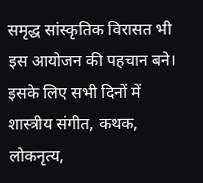समृद्ध सांस्कृतिक विरासत भी इस आयोजन की पहचान बने। इसके लिए सभी दिनों में शास्त्रीय संगीत, कथक, लोकनृत्य,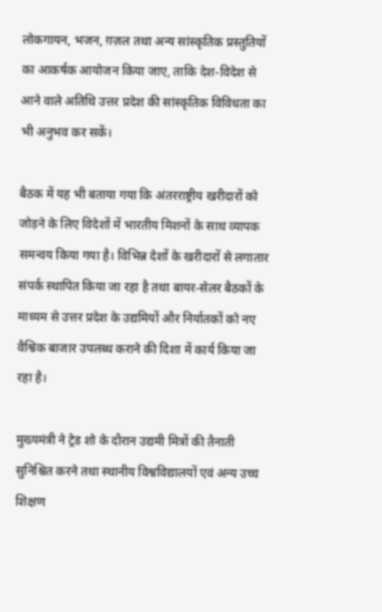लोकगायन, भजन, ग़ज़ल तथा अन्य सांस्कृतिक प्रस्तुतियों का आकर्षक आयोजन किया जाए, ताकि देश-विदेश से आने वाले अतिथि उत्तर प्रदेश की सांस्कृतिक विविधता का भी अनुभव कर सकें।

बैठक में यह भी बताया गया कि अंतरराष्ट्रीय खरीदारों को जोड़ने के लिए विदेशों में भारतीय मिशनों के साथ व्यापक समन्वय किया गया है। विभिन्न देशों के खरीदारों से लगातार संपर्क स्थापित किया जा रहा है तथा बायर-सेलर बैठकों के माध्यम से उत्तर प्रदेश के उद्यमियों और निर्यातकों को नए वैश्विक बाजार उपलब्ध कराने की दिशा में कार्य किया जा रहा है।

मुख्यमंत्री ने ट्रेड शो के दौरान उद्यमी मित्रों की तैनाती सुनिश्चित करने तथा स्थानीय विश्वविद्यालयों एवं अन्य उच्च शिक्षण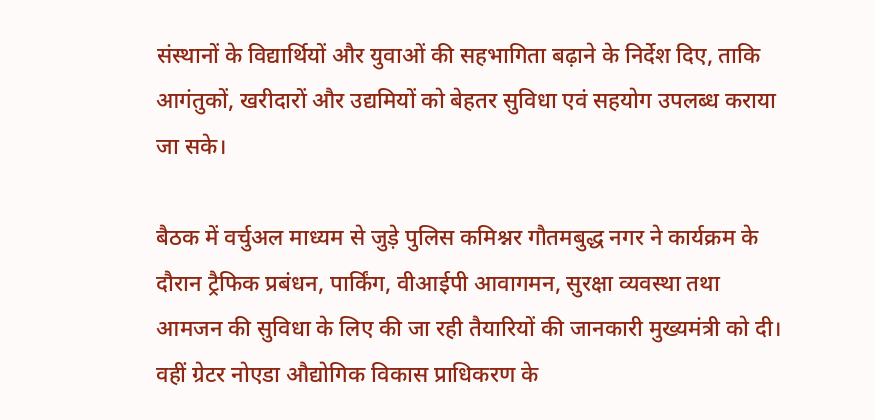संस्थानों के विद्यार्थियों और युवाओं की सहभागिता बढ़ाने के निर्देश दिए, ताकि आगंतुकों, खरीदारों और उद्यमियों को बेहतर सुविधा एवं सहयोग उपलब्ध कराया जा सके।

बैठक में वर्चुअल माध्यम से जुड़े पुलिस कमिश्नर गौतमबुद्ध नगर ने कार्यक्रम के दौरान ट्रैफिक प्रबंधन, पार्किंग, वीआईपी आवागमन, सुरक्षा व्यवस्था तथा आमजन की सुविधा के लिए की जा रही तैयारियों की जानकारी मुख्यमंत्री को दी। वहीं ग्रेटर नोएडा औद्योगिक विकास प्राधिकरण के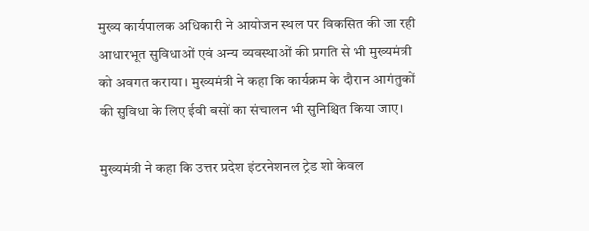मुख्य कार्यपालक अधिकारी ने आयोजन स्थल पर विकसित की जा रही आधारभूत सुविधाओं एवं अन्य व्यवस्थाओं की प्रगति से भी मुख्यमंत्री को अवगत कराया। मुख्यमंत्री ने कहा कि कार्यक्रम के दौरान आगंतुकों की सुविधा के लिए ईवी बसों का संचालन भी सुनिश्चित किया जाए।

मुख्यमंत्री ने कहा कि उत्तर प्रदेश इंटरनेशनल ट्रेड शो केवल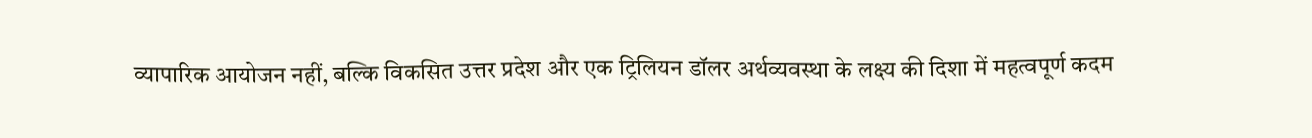व्यापारिक आयोजन नहीं, बल्कि विकसित उत्तर प्रदेश और एक ट्रिलियन डॉलर अर्थव्यवस्था के लक्ष्य की दिशा में महत्वपूर्ण कदम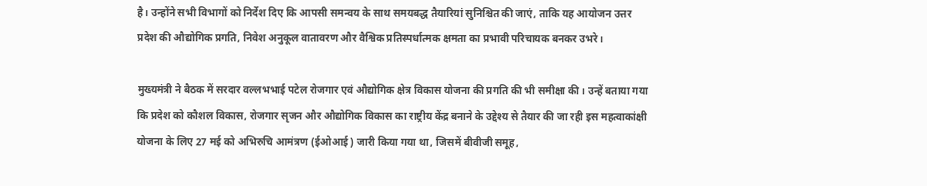है। उन्होंने सभी विभागों को निर्देश दिए कि आपसी समन्वय के साथ समयबद्ध तैयारियां सुनिश्चित की जाएं, ताकि यह आयोजन उत्तर प्रदेश की औद्योगिक प्रगति, निवेश अनुकूल वातावरण और वैश्विक प्रतिस्पर्धात्मक क्षमता का प्रभावी परिचायक बनकर उभरे।

मुख्यमंत्री ने बैठक में सरदार वल्लभभाई पटेल रोजगार एवं औद्योगिक क्षेत्र विकास योजना की प्रगति की भी समीक्षा की। उन्हें बताया गया कि प्रदेश को कौशल विकास, रोजगार सृजन और औद्योगिक विकास का राष्ट्रीय केंद्र बनाने के उद्देश्य से तैयार की जा रही इस महत्वाकांक्षी योजना के लिए 27 मई को अभिरुचि आमंत्रण (ईओआई) जारी किया गया था, जिसमें बीवीजी समूह,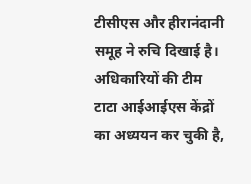टीसीएस और हीरानंदानी समूह ने रुचि दिखाई है। अधिकारियों की टीम टाटा आईआईएस केंद्रों का अध्ययन कर चुकी है,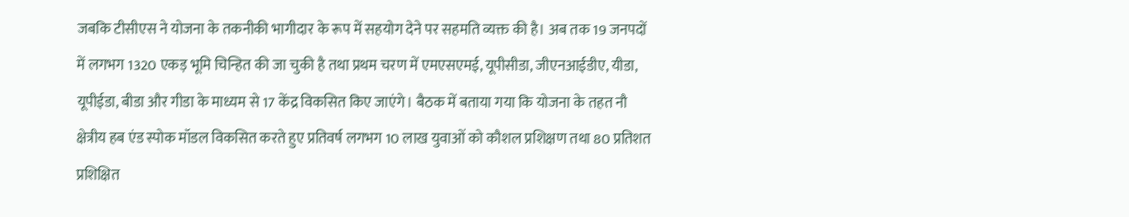जबकि टीसीएस ने योजना के तकनीकी भागीदार के रूप में सहयोग देने पर सहमति व्यक्त की है। अब तक 19 जनपदों में लगभग 1320 एकड़ भूमि चिन्हित की जा चुकी है तथा प्रथम चरण में एमएसएमई, यूपीसीडा, जीएनआईडीए, यीडा, यूपीईडा, बीडा और गीडा के माध्यम से 17 केंद्र विकसित किए जाएंगे। बैठक में बताया गया कि योजना के तहत नौ क्षेत्रीय हब एंड स्पोक मॉडल विकसित करते हुए प्रतिवर्ष लगभग 10 लाख युवाओं को कौशल प्रशिक्षण तथा 80 प्रतिशत प्रशिक्षित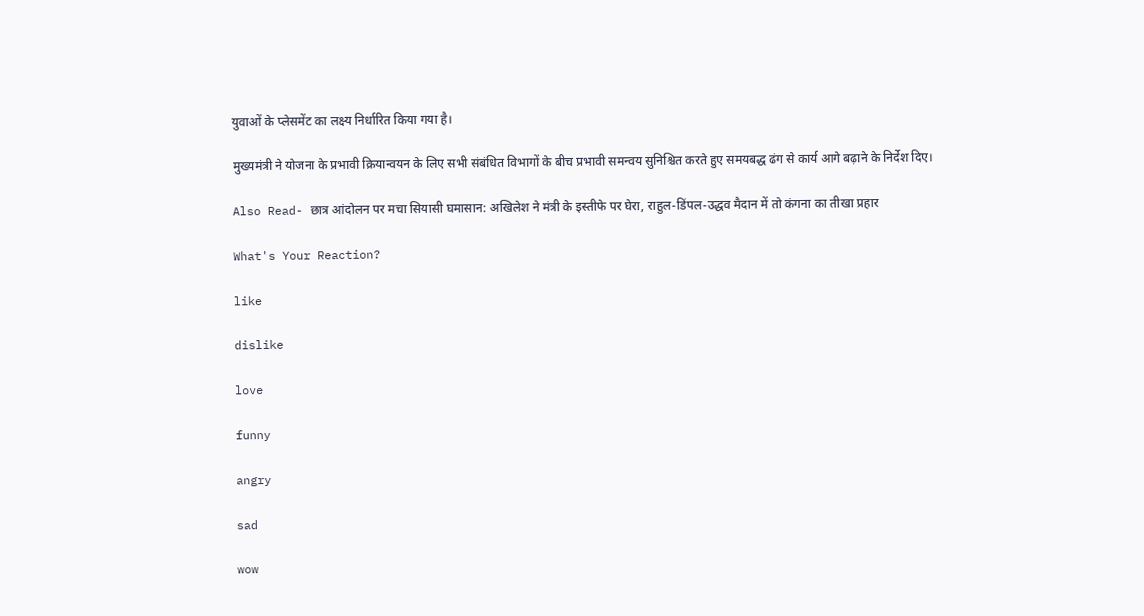युवाओं के प्लेसमेंट का लक्ष्य निर्धारित किया गया है।

मुख्यमंत्री ने योजना के प्रभावी क्रियान्वयन के लिए सभी संबंधित विभागों के बीच प्रभावी समन्वय सुनिश्चित करते हुए समयबद्ध ढंग से कार्य आगे बढ़ाने के निर्देश दिए।

Also Read- छात्र आंदोलन पर मचा सियासी घमासान: अखिलेश ने मंत्री के इस्तीफे पर घेरा, राहुल-डिंपल-उद्धव मैदान में तो कंगना का तीखा प्रहार

What's Your Reaction?

like

dislike

love

funny

angry

sad

wow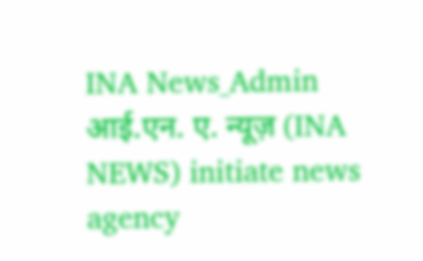INA News_Admin आई.एन. ए. न्यूज़ (INA NEWS) initiate news agency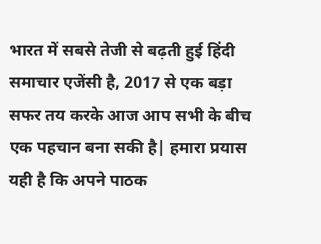भारत में सबसे तेजी से बढ़ती हुई हिंदी समाचार एजेंसी है, 2017 से एक बड़ा सफर तय करके आज आप सभी के बीच एक पहचान बना सकी है| हमारा प्रयास यही है कि अपने पाठक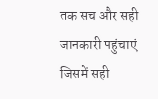तक सच और सही जानकारी पहुंचाएं जिसमें सही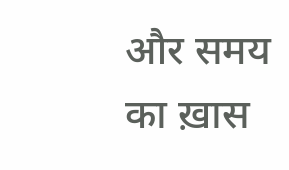और समय का ख़ास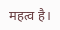महत्व है।